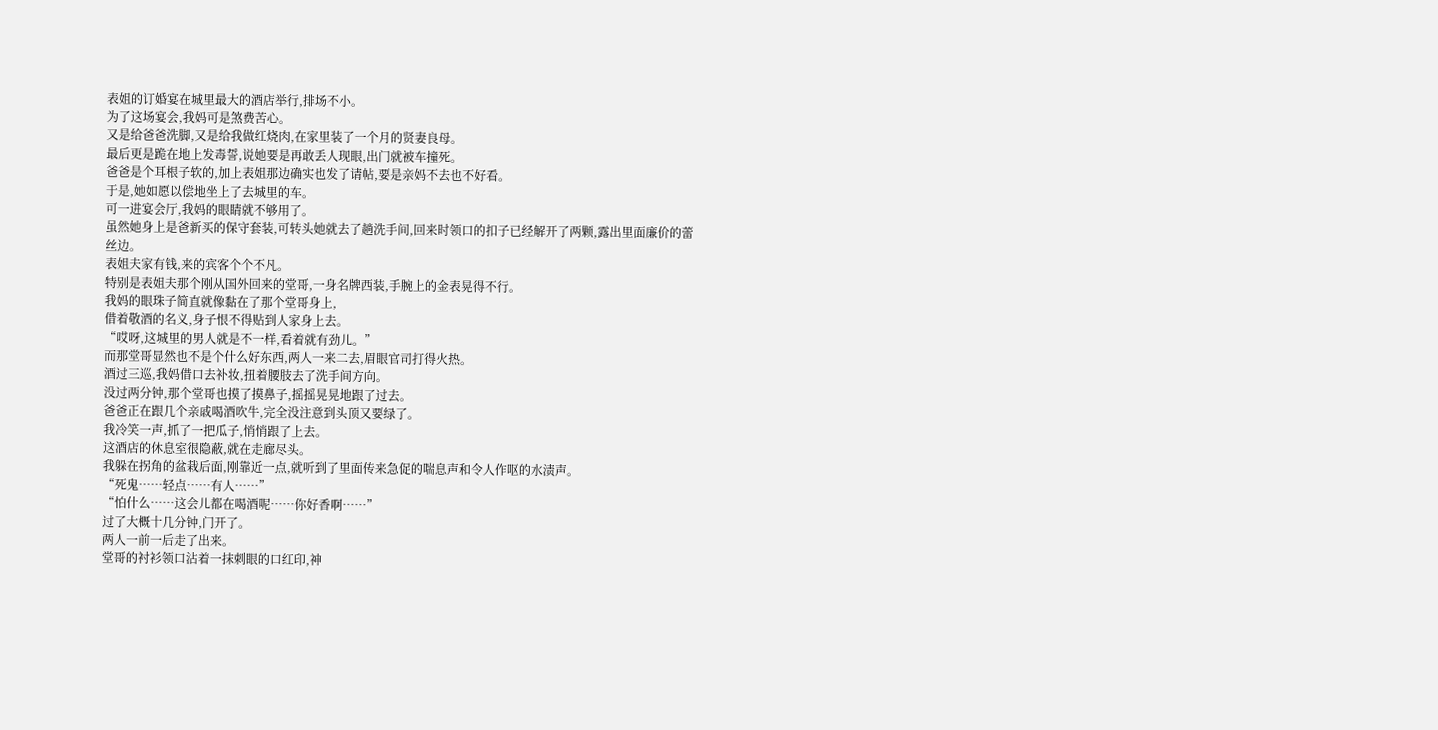表姐的订婚宴在城里最大的酒店举行,排场不小。
为了这场宴会,我妈可是煞费苦心。
又是给爸爸洗脚,又是给我做红烧肉,在家里装了一个月的贤妻良母。
最后更是跪在地上发毒誓,说她要是再敢丢人现眼,出门就被车撞死。
爸爸是个耳根子软的,加上表姐那边确实也发了请帖,要是亲妈不去也不好看。
于是,她如愿以偿地坐上了去城里的车。
可一进宴会厅,我妈的眼睛就不够用了。
虽然她身上是爸新买的保守套装,可转头她就去了趟洗手间,回来时领口的扣子已经解开了两颗,露出里面廉价的蕾丝边。
表姐夫家有钱,来的宾客个个不凡。
特别是表姐夫那个刚从国外回来的堂哥,一身名牌西装,手腕上的金表晃得不行。
我妈的眼珠子简直就像黏在了那个堂哥身上,
借着敬酒的名义,身子恨不得贴到人家身上去。
“哎呀,这城里的男人就是不一样,看着就有劲儿。”
而那堂哥显然也不是个什么好东西,两人一来二去,眉眼官司打得火热。
酒过三巡,我妈借口去补妆,扭着腰肢去了洗手间方向。
没过两分钟,那个堂哥也摸了摸鼻子,摇摇晃晃地跟了过去。
爸爸正在跟几个亲戚喝酒吹牛,完全没注意到头顶又要绿了。
我冷笑一声,抓了一把瓜子,悄悄跟了上去。
这酒店的休息室很隐蔽,就在走廊尽头。
我躲在拐角的盆栽后面,刚靠近一点,就听到了里面传来急促的喘息声和令人作呕的水渍声。
“死鬼……轻点……有人……”
“怕什么……这会儿都在喝酒呢……你好香啊……”
过了大概十几分钟,门开了。
两人一前一后走了出来。
堂哥的衬衫领口沾着一抹刺眼的口红印,神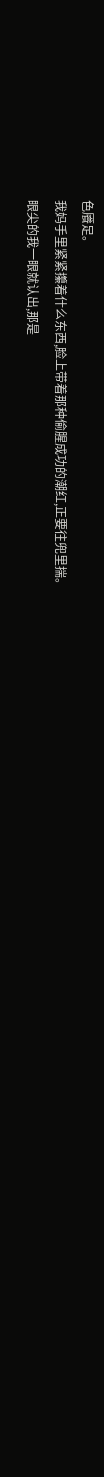色餍足。
我妈手里紧紧攥着什么东西,脸上带着那种偷腥成功的潮红,正要往兜里揣。
眼尖的我一眼就认出,那是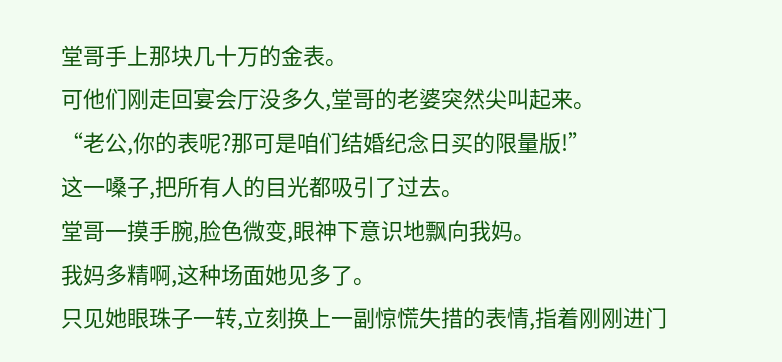堂哥手上那块几十万的金表。
可他们刚走回宴会厅没多久,堂哥的老婆突然尖叫起来。
“老公,你的表呢?那可是咱们结婚纪念日买的限量版!”
这一嗓子,把所有人的目光都吸引了过去。
堂哥一摸手腕,脸色微变,眼神下意识地飘向我妈。
我妈多精啊,这种场面她见多了。
只见她眼珠子一转,立刻换上一副惊慌失措的表情,指着刚刚进门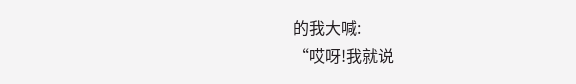的我大喊:
“哎呀!我就说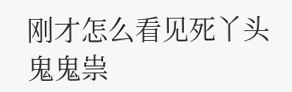刚才怎么看见死丫头鬼鬼祟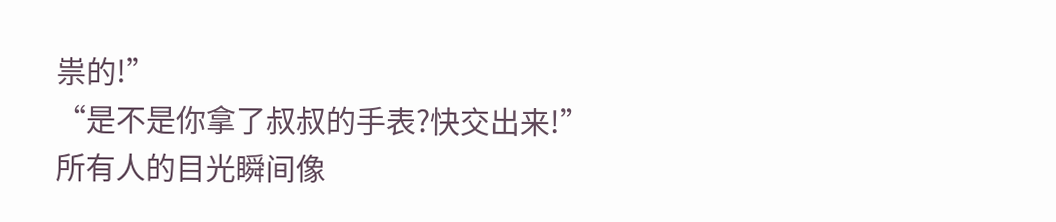祟的!”
“是不是你拿了叔叔的手表?快交出来!”
所有人的目光瞬间像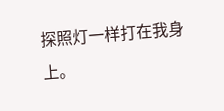探照灯一样打在我身上。